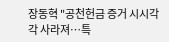장동혁 "공천헌금 증거 시시각각 사라져…특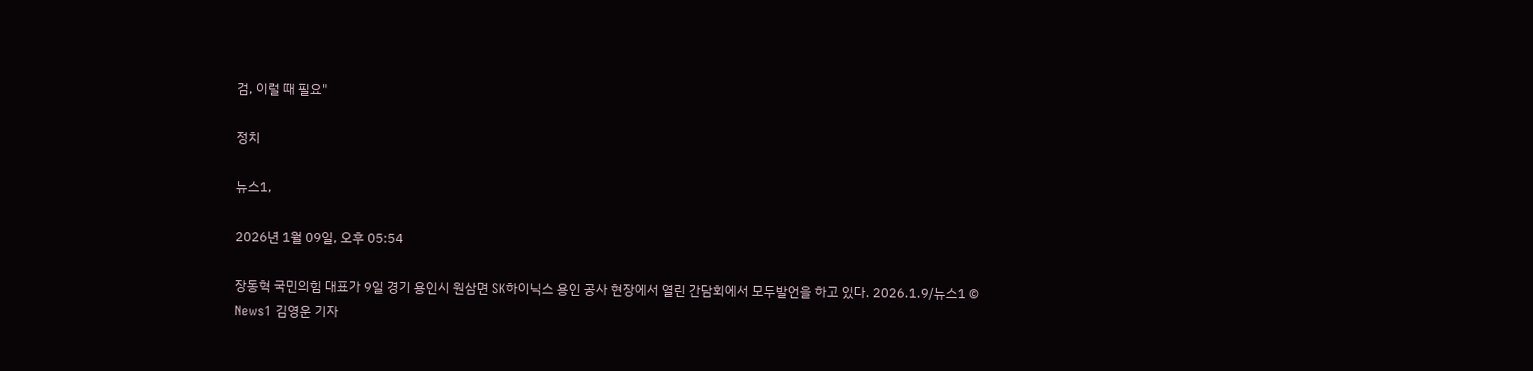검, 이럴 때 필요"

정치

뉴스1,

2026년 1월 09일, 오후 05:54

장동혁 국민의힘 대표가 9일 경기 용인시 원삼면 SK하이닉스 용인 공사 현장에서 열린 간담회에서 모두발언을 하고 있다. 2026.1.9/뉴스1 © News1 김영운 기자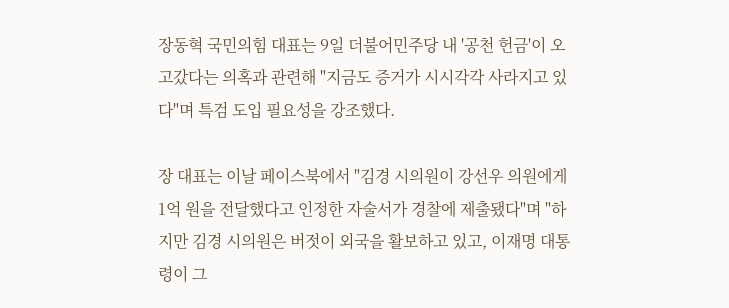장동혁 국민의힘 대표는 9일 더불어민주당 내 '공천 헌금'이 오고갔다는 의혹과 관련해 "지금도 증거가 시시각각 사라지고 있다"며 특검 도입 필요성을 강조했다.

장 대표는 이날 페이스북에서 "김경 시의원이 강선우 의원에게 1억 원을 전달했다고 인정한 자술서가 경찰에 제출됐다"며 "하지만 김경 시의원은 버젓이 외국을 활보하고 있고, 이재명 대통령이 그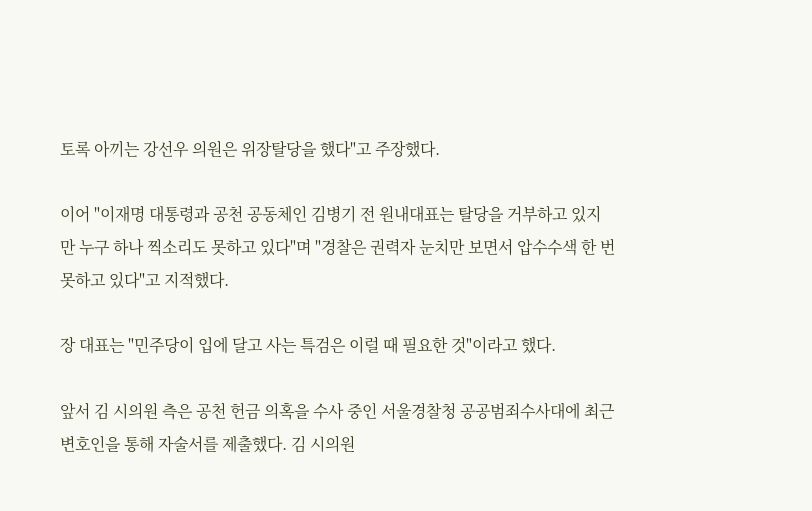토록 아끼는 강선우 의원은 위장탈당을 했다"고 주장했다.

이어 "이재명 대통령과 공천 공동체인 김병기 전 원내대표는 탈당을 거부하고 있지만 누구 하나 찍소리도 못하고 있다"며 "경찰은 권력자 눈치만 보면서 압수수색 한 번 못하고 있다"고 지적했다.

장 대표는 "민주당이 입에 달고 사는 특검은 이럴 때 필요한 것"이라고 했다.

앞서 김 시의원 측은 공천 헌금 의혹을 수사 중인 서울경찰청 공공범죄수사대에 최근 변호인을 통해 자술서를 제출했다. 김 시의원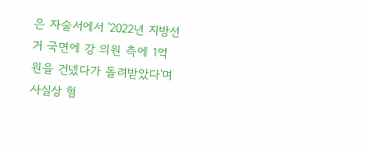은 자술서에서 '2022년 지방선거 국면에 강 의원 측에 1억 원을 건넸다가 돌려받았다'며 사실상 혐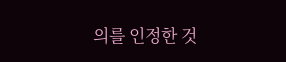의를 인정한 것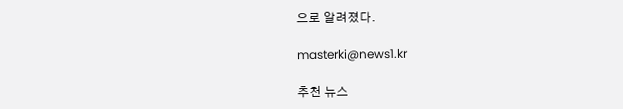으로 알려졌다.

masterki@news1.kr

추천 뉴스